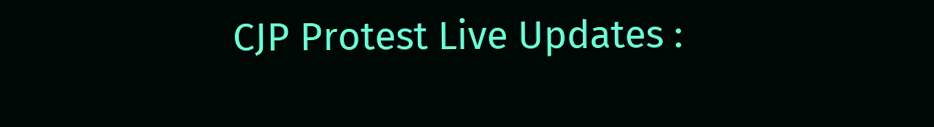CJP Protest Live Updates :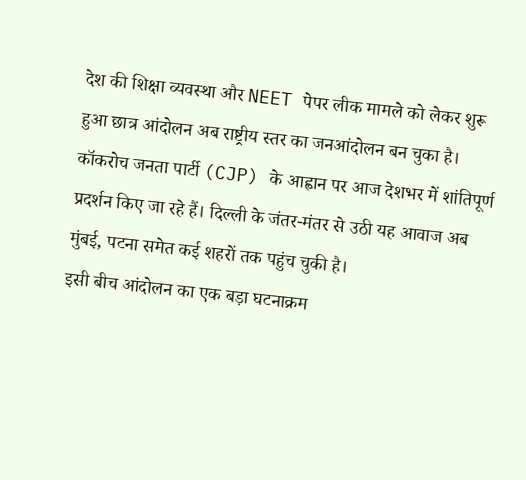देश की शिक्षा व्यवस्था और NEET पेपर लीक मामले को लेकर शुरू हुआ छात्र आंदोलन अब राष्ट्रीय स्तर का जनआंदोलन बन चुका है। कॉकरोच जनता पार्टी (CJP) के आह्वान पर आज देशभर में शांतिपूर्ण प्रदर्शन किए जा रहे हैं। दिल्ली के जंतर-मंतर से उठी यह आवाज अब मुंबई, पटना समेत कई शहरों तक पहुंच चुकी है।
इसी बीच आंदोलन का एक बड़ा घटनाक्रम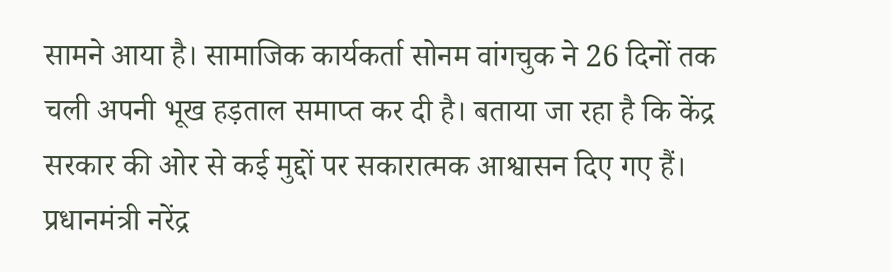सामने आया है। सामाजिक कार्यकर्ता सोनम वांगचुक ने 26 दिनों तक चली अपनी भूख हड़ताल समाप्त कर दी है। बताया जा रहा है कि केंद्र सरकार की ओर से कई मुद्दों पर सकारात्मक आश्वासन दिए गए हैं। प्रधानमंत्री नरेंद्र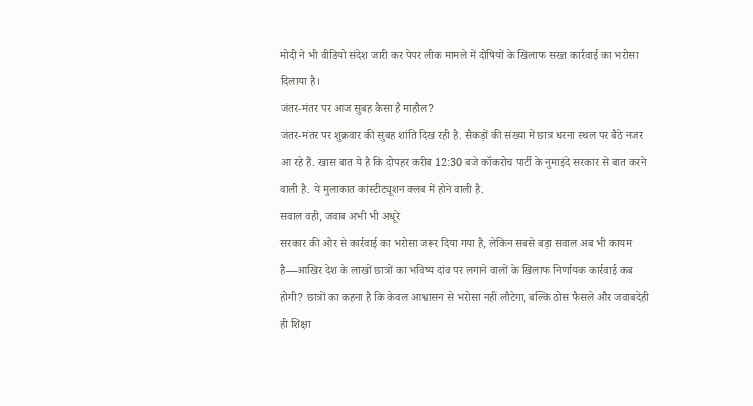मोदी ने भी वीडियो संदेश जारी कर पेपर लीक मामले में दोषियों के खिलाफ सख्त कार्रवाई का भरोसा दिलाया है।
जंतर-मंतर पर आज सुबह कैसा है माहौल?
जंतर-मंतर पर शुक्रवार की सुबह शांति दिख रही है. सैकड़ों की संख्या में छात्र धरना स्थल पर बैठे नजर आ रहे हैं. खास बात ये है कि दोपहर करीब 12:30 बजे कॉकरोच पार्टी के नुमाइंदे सरकार से बात करने वाली है. ये मुलाकात कांस्टीट्यूशन क्लब में होने वाली है.
सवाल वही, जवाब अभी भी अधूरे
सरकार की ओर से कार्रवाई का भरोसा जरूर दिया गया है, लेकिन सबसे बड़ा सवाल अब भी कायम है—आखिर देश के लाखों छात्रों का भविष्य दांव पर लगाने वालों के खिलाफ निर्णायक कार्रवाई कब होगी? छात्रों का कहना है कि केवल आश्वासन से भरोसा नहीं लौटेगा, बल्कि ठोस फैसले और जवाबदेही ही शिक्षा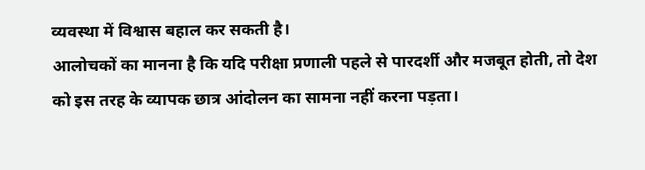व्यवस्था में विश्वास बहाल कर सकती है।
आलोचकों का मानना है कि यदि परीक्षा प्रणाली पहले से पारदर्शी और मजबूत होती, तो देश को इस तरह के व्यापक छात्र आंदोलन का सामना नहीं करना पड़ता।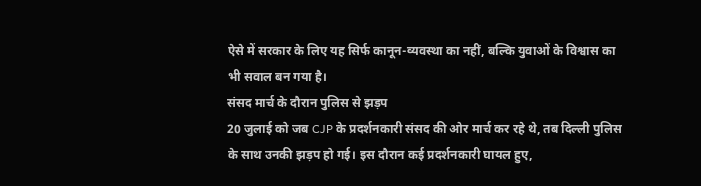ऐसे में सरकार के लिए यह सिर्फ कानून-व्यवस्था का नहीं, बल्कि युवाओं के विश्वास का भी सवाल बन गया है।
संसद मार्च के दौरान पुलिस से झड़प
20 जुलाई को जब CJP के प्रदर्शनकारी संसद की ओर मार्च कर रहे थे, तब दिल्ली पुलिस के साथ उनकी झड़प हो गई। इस दौरान कई प्रदर्शनकारी घायल हुए,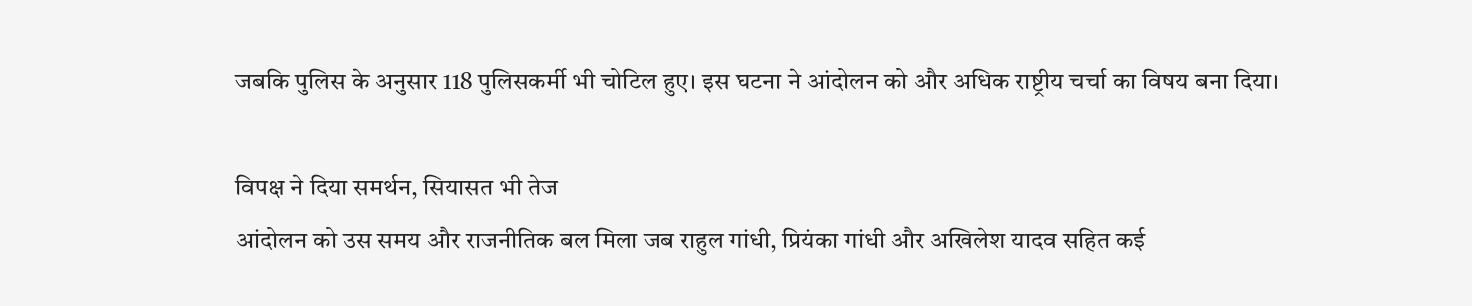जबकि पुलिस के अनुसार 118 पुलिसकर्मी भी चोटिल हुए। इस घटना ने आंदोलन को और अधिक राष्ट्रीय चर्चा का विषय बना दिया।

विपक्ष ने दिया समर्थन, सियासत भी तेज
आंदोलन को उस समय और राजनीतिक बल मिला जब राहुल गांधी, प्रियंका गांधी और अखिलेश यादव सहित कई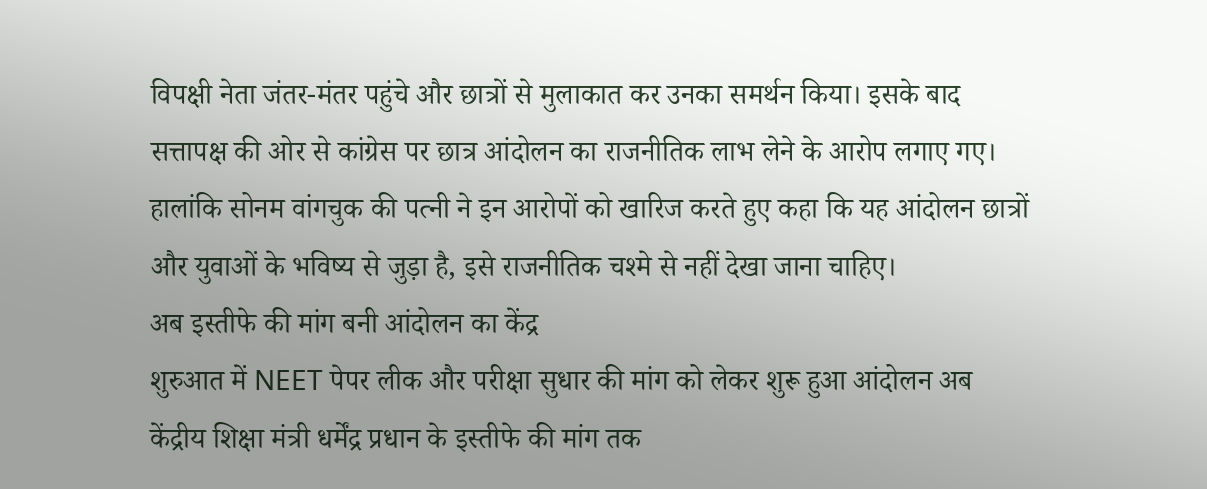विपक्षी नेता जंतर-मंतर पहुंचे और छात्रों से मुलाकात कर उनका समर्थन किया। इसके बाद सत्तापक्ष की ओर से कांग्रेस पर छात्र आंदोलन का राजनीतिक लाभ लेने के आरोप लगाए गए।
हालांकि सोनम वांगचुक की पत्नी ने इन आरोपों को खारिज करते हुए कहा कि यह आंदोलन छात्रों और युवाओं के भविष्य से जुड़ा है, इसे राजनीतिक चश्मे से नहीं देखा जाना चाहिए।
अब इस्तीफे की मांग बनी आंदोलन का केंद्र
शुरुआत में NEET पेपर लीक और परीक्षा सुधार की मांग को लेकर शुरू हुआ आंदोलन अब केंद्रीय शिक्षा मंत्री धर्मेंद्र प्रधान के इस्तीफे की मांग तक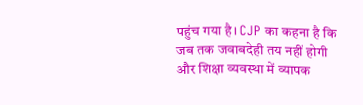पहुंच गया है। CJP का कहना है कि जब तक जवाबदेही तय नहीं होगी और शिक्षा व्यवस्था में व्यापक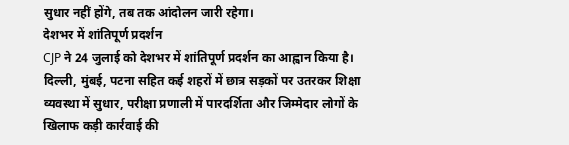सुधार नहीं होंगे, तब तक आंदोलन जारी रहेगा।
देशभर में शांतिपूर्ण प्रदर्शन
CJP ने 24 जुलाई को देशभर में शांतिपूर्ण प्रदर्शन का आह्वान किया है। दिल्ली, मुंबई, पटना सहित कई शहरों में छात्र सड़कों पर उतरकर शिक्षा व्यवस्था में सुधार, परीक्षा प्रणाली में पारदर्शिता और जिम्मेदार लोगों के खिलाफ कड़ी कार्रवाई की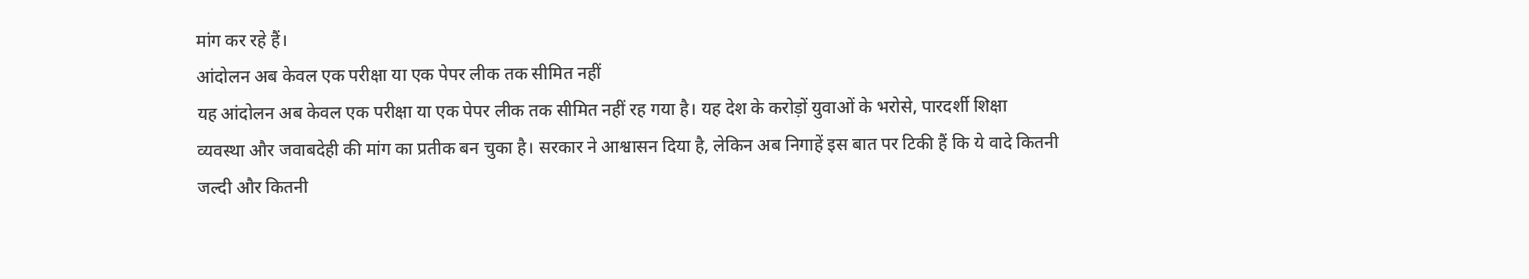मांग कर रहे हैं।
आंदोलन अब केवल एक परीक्षा या एक पेपर लीक तक सीमित नहीं
यह आंदोलन अब केवल एक परीक्षा या एक पेपर लीक तक सीमित नहीं रह गया है। यह देश के करोड़ों युवाओं के भरोसे, पारदर्शी शिक्षा व्यवस्था और जवाबदेही की मांग का प्रतीक बन चुका है। सरकार ने आश्वासन दिया है, लेकिन अब निगाहें इस बात पर टिकी हैं कि ये वादे कितनी जल्दी और कितनी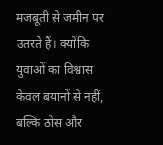मजबूती से जमीन पर उतरते हैं। क्योंकि युवाओं का विश्वास केवल बयानों से नहीं, बल्कि ठोस और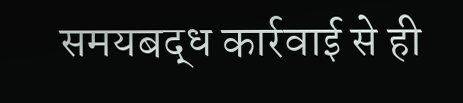समयबद्ध कार्रवाई से ही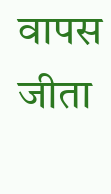वापस जीता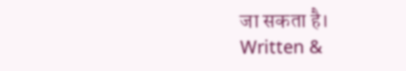जा सकता है।
Written &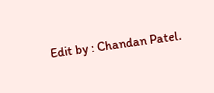Edit by : Chandan Patel.